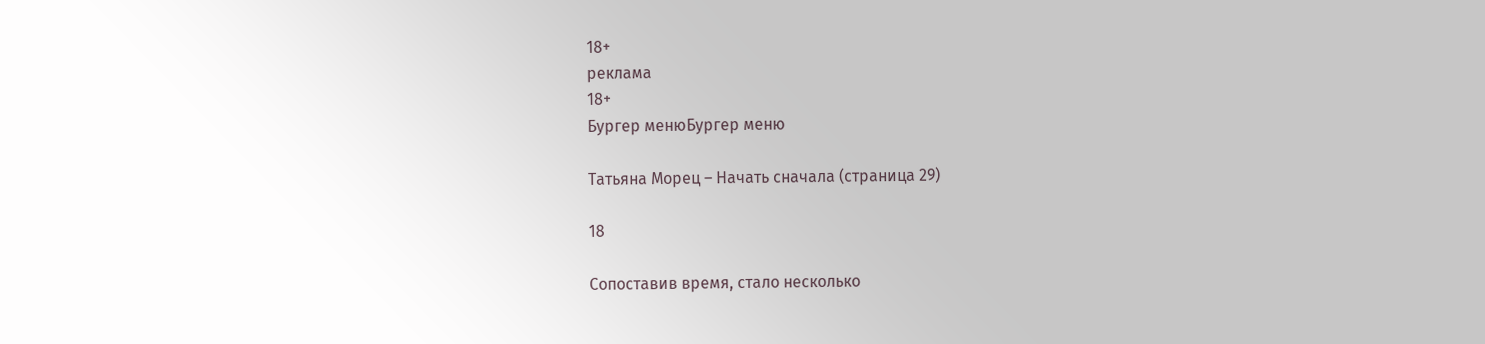18+
реклама
18+
Бургер менюБургер меню

Татьяна Морец – Начать сначала (страница 29)

18

Сопоставив время, стало несколько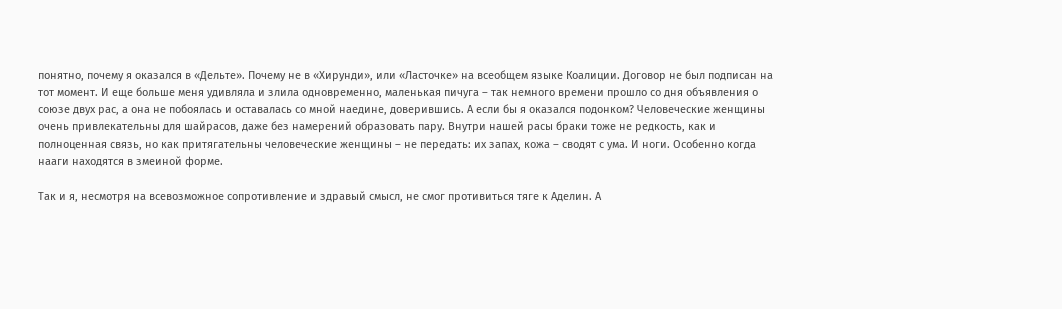понятно, почему я оказался в «Дельте». Почему не в «Хирунди», или «Ласточке» на всеобщем языке Коалиции. Договор не был подписан на тот момент. И еще больше меня удивляла и злила одновременно, маленькая пичуга – так немного времени прошло со дня объявления о союзе двух рас, а она не побоялась и оставалась со мной наедине, доверившись. А если бы я оказался подонком? Человеческие женщины очень привлекательны для шайрасов, даже без намерений образовать пару. Внутри нашей расы браки тоже не редкость, как и полноценная связь, но как притягательны человеческие женщины – не передать: их запах, кожа – сводят с ума. И ноги. Особенно когда нааги находятся в змеиной форме.

Так и я, несмотря на всевозможное сопротивление и здравый смысл, не смог противиться тяге к Аделин. А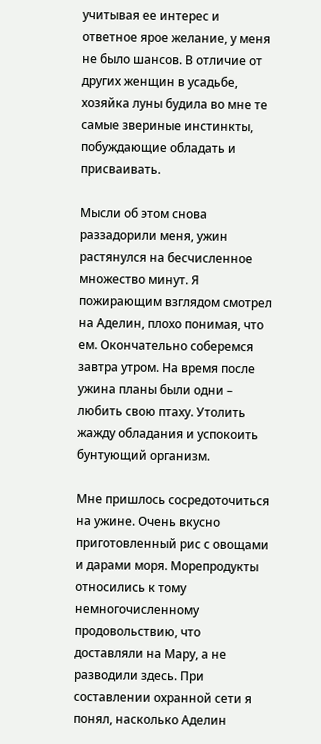учитывая ее интерес и ответное ярое желание, у меня не было шансов. В отличие от других женщин в усадьбе, хозяйка луны будила во мне те самые звериные инстинкты, побуждающие обладать и присваивать.

Мысли об этом снова раззадорили меня, ужин растянулся на бесчисленное множество минут. Я пожирающим взглядом смотрел на Аделин, плохо понимая, что ем. Окончательно соберемся завтра утром. На время после ужина планы были одни – любить свою птаху. Утолить жажду обладания и успокоить бунтующий организм.

Мне пришлось сосредоточиться на ужине. Очень вкусно приготовленный рис с овощами и дарами моря. Морепродукты относились к тому немногочисленному продовольствию, что доставляли на Мару, а не разводили здесь. При составлении охранной сети я понял, насколько Аделин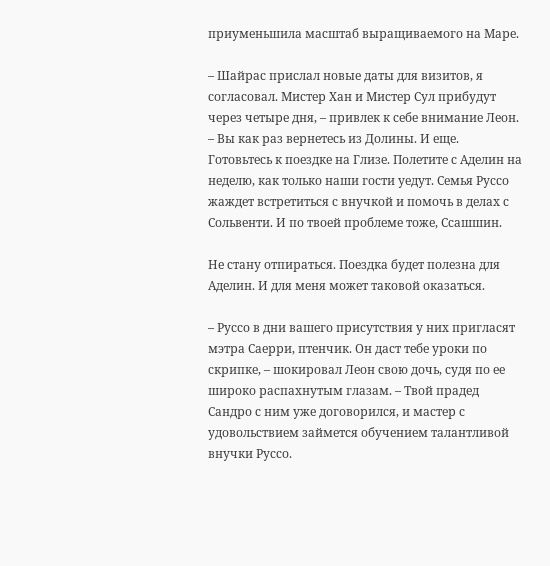приуменьшила масштаб выращиваемого на Маре.

– Шайрас прислал новые даты для визитов, я согласовал. Мистер Хан и Мистер Сул прибудут через четыре дня, – привлек к себе внимание Леон. – Вы как раз вернетесь из Долины. И еще. Готовьтесь к поездке на Глизе. Полетите с Аделин на неделю, как только наши гости уедут. Семья Руссо жаждет встретиться с внучкой и помочь в делах с Сольвенти. И по твоей проблеме тоже, Ссашшин.

Не стану отпираться. Поездка будет полезна для Аделин. И для меня может таковой оказаться.

– Руссо в дни вашего присутствия у них пригласят мэтра Саерри, птенчик. Он даст тебе уроки по скрипке, – шокировал Леон свою дочь, судя по ее широко распахнутым глазам. – Твой прадед Сандро с ним уже договорился, и мастер с удовольствием займется обучением талантливой внучки Руссо.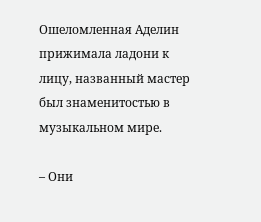Ошеломленная Аделин прижимала ладони к лицу, названный мастер был знаменитостью в музыкальном мире.

– Они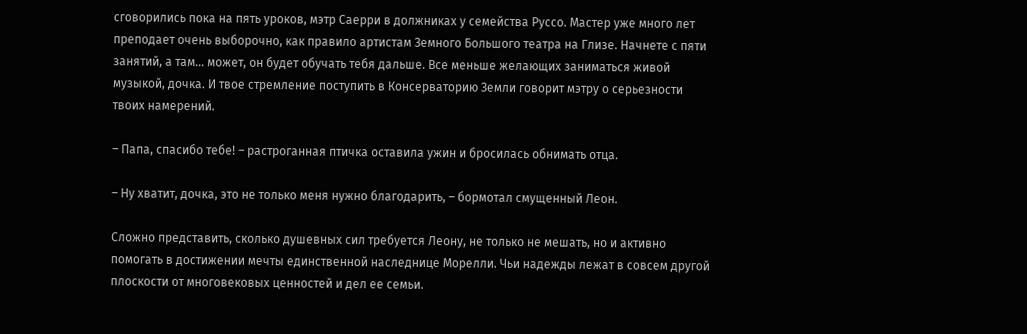сговорились пока на пять уроков, мэтр Саерри в должниках у семейства Руссо. Мастер уже много лет преподает очень выборочно, как правило артистам Земного Большого театра на Глизе. Начнете с пяти занятий, а там… может, он будет обучать тебя дальше. Все меньше желающих заниматься живой музыкой, дочка. И твое стремление поступить в Консерваторию Земли говорит мэтру о серьезности твоих намерений.

– Папа, спасибо тебе! – растроганная птичка оставила ужин и бросилась обнимать отца.

– Ну хватит, дочка, это не только меня нужно благодарить, – бормотал смущенный Леон.

Сложно представить, сколько душевных сил требуется Леону, не только не мешать, но и активно помогать в достижении мечты единственной наследнице Морелли. Чьи надежды лежат в совсем другой плоскости от многовековых ценностей и дел ее семьи.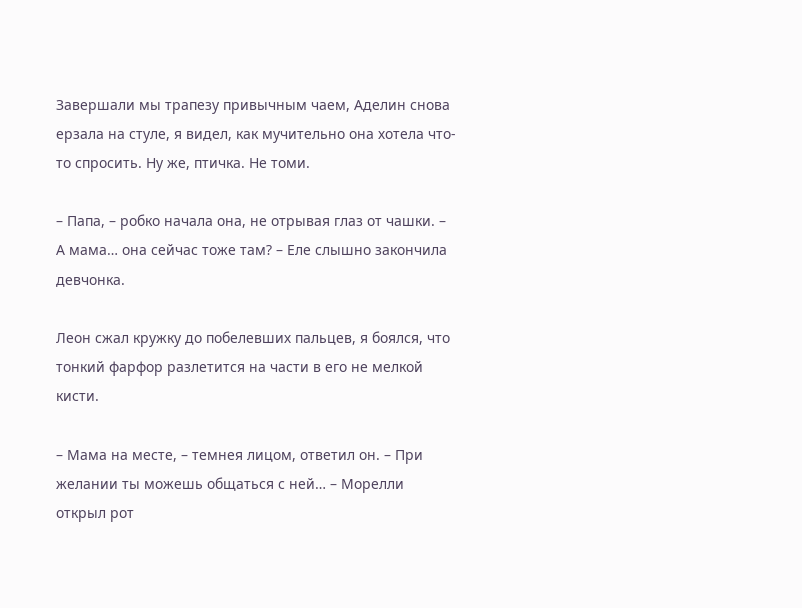Завершали мы трапезу привычным чаем, Аделин снова ерзала на стуле, я видел, как мучительно она хотела что-то спросить. Ну же, птичка. Не томи.

– Папа, – робко начала она, не отрывая глаз от чашки. – А мама… она сейчас тоже там? – Еле слышно закончила девчонка.

Леон сжал кружку до побелевших пальцев, я боялся, что тонкий фарфор разлетится на части в его не мелкой кисти.

– Мама на месте, – темнея лицом, ответил он. – При желании ты можешь общаться с ней… – Морелли открыл рот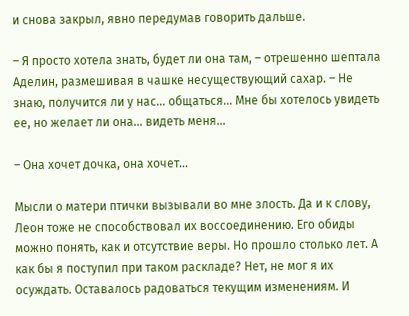и снова закрыл, явно передумав говорить дальше.

– Я просто хотела знать, будет ли она там, – отрешенно шептала Аделин, размешивая в чашке несуществующий сахар. – Не знаю, получится ли у нас… общаться… Мне бы хотелось увидеть ее, но желает ли она… видеть меня…

– Она хочет дочка, она хочет…

Мысли о матери птички вызывали во мне злость. Да и к слову, Леон тоже не способствовал их воссоединению. Его обиды можно понять, как и отсутствие веры. Но прошло столько лет. А как бы я поступил при таком раскладе? Нет, не мог я их осуждать. Оставалось радоваться текущим изменениям. И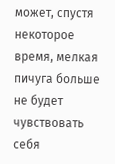может, спустя некоторое время, мелкая пичуга больше не будет чувствовать себя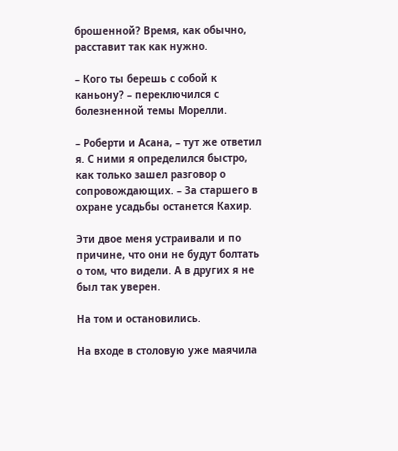брошенной? Время, как обычно, расставит так как нужно.

– Кого ты берешь с собой к каньону? – переключился с болезненной темы Морелли.

– Роберти и Асана, – тут же ответил я. С ними я определился быстро, как только зашел разговор о сопровождающих. – За старшего в охране усадьбы останется Кахир.

Эти двое меня устраивали и по причине, что они не будут болтать о том, что видели. А в других я не был так уверен.

На том и остановились.

На входе в столовую уже маячила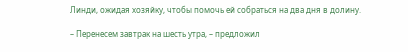Линди, ожидая хозяйку, чтобы помочь ей собраться на два дня в долину.

– Перенесем завтрак на шесть утра, – предложил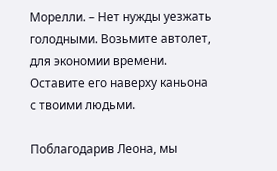Морелли. – Нет нужды уезжать голодными. Возьмите автолет, для экономии времени. Оставите его наверху каньона с твоими людьми.

Поблагодарив Леона, мы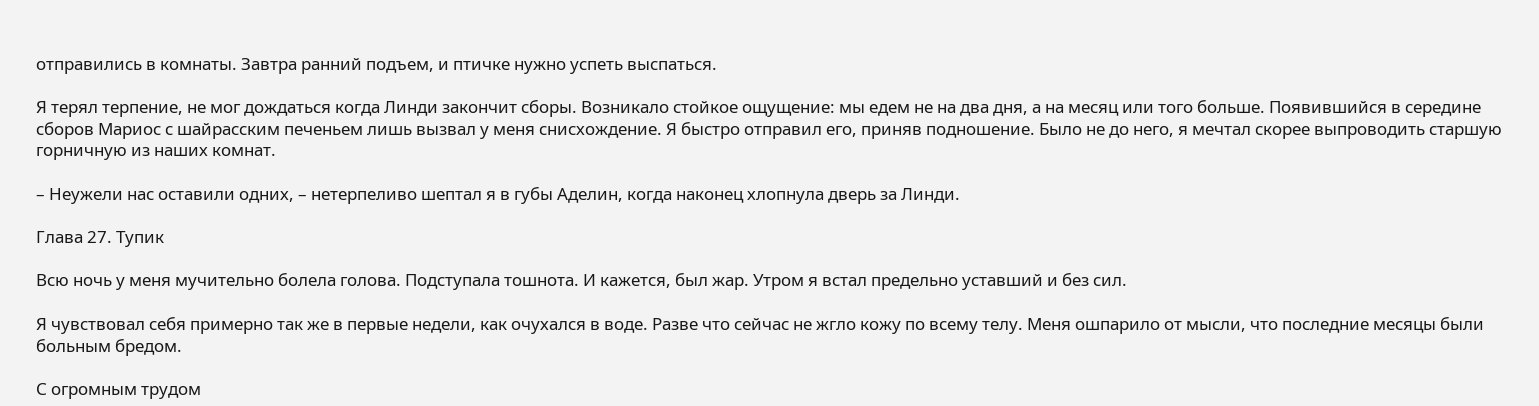отправились в комнаты. Завтра ранний подъем, и птичке нужно успеть выспаться.

Я терял терпение, не мог дождаться когда Линди закончит сборы. Возникало стойкое ощущение: мы едем не на два дня, а на месяц или того больше. Появившийся в середине сборов Мариос с шайрасским печеньем лишь вызвал у меня снисхождение. Я быстро отправил его, приняв подношение. Было не до него, я мечтал скорее выпроводить старшую горничную из наших комнат.

– Неужели нас оставили одних, – нетерпеливо шептал я в губы Аделин, когда наконец хлопнула дверь за Линди.

Глава 27. Тупик

Всю ночь у меня мучительно болела голова. Подступала тошнота. И кажется, был жар. Утром я встал предельно уставший и без сил.

Я чувствовал себя примерно так же в первые недели, как очухался в воде. Разве что сейчас не жгло кожу по всему телу. Меня ошпарило от мысли, что последние месяцы были больным бредом.

С огромным трудом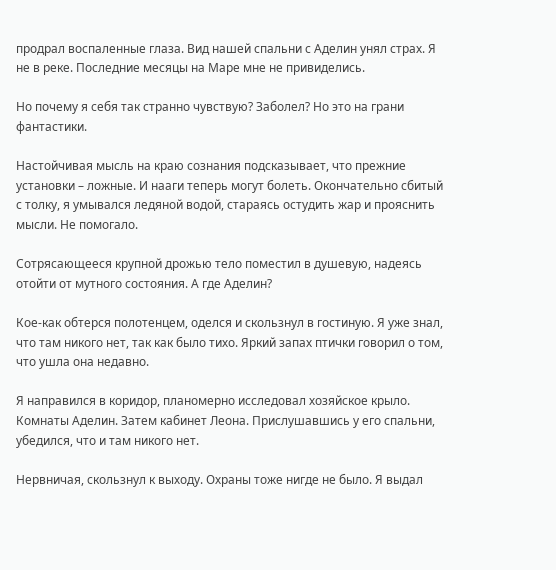продрал воспаленные глаза. Вид нашей спальни с Аделин унял страх. Я не в реке. Последние месяцы на Маре мне не привиделись.

Но почему я себя так странно чувствую? Заболел? Но это на грани фантастики.

Настойчивая мысль на краю сознания подсказывает, что прежние установки – ложные. И нааги теперь могут болеть. Окончательно сбитый с толку, я умывался ледяной водой, стараясь остудить жар и прояснить мысли. Не помогало.

Сотрясающееся крупной дрожью тело поместил в душевую, надеясь отойти от мутного состояния. А где Аделин?

Кое-как обтерся полотенцем, оделся и скользнул в гостиную. Я уже знал, что там никого нет, так как было тихо. Яркий запах птички говорил о том, что ушла она недавно.

Я направился в коридор, планомерно исследовал хозяйское крыло. Комнаты Аделин. Затем кабинет Леона. Прислушавшись у его спальни, убедился, что и там никого нет.

Нервничая, скользнул к выходу. Охраны тоже нигде не было. Я выдал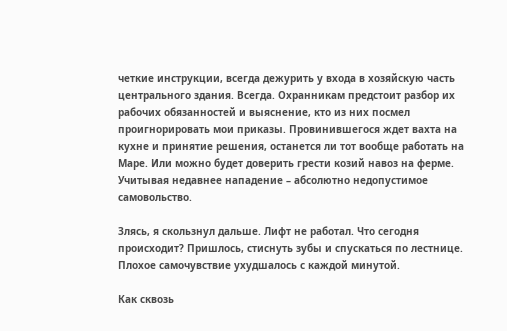четкие инструкции, всегда дежурить у входа в хозяйскую часть центрального здания. Всегда. Охранникам предстоит разбор их рабочих обязанностей и выяснение, кто из них посмел проигнорировать мои приказы. Провинившегося ждет вахта на кухне и принятие решения, останется ли тот вообще работать на Маре. Или можно будет доверить грести козий навоз на ферме. Учитывая недавнее нападение – абсолютно недопустимое самовольство.

Злясь, я скользнул дальше. Лифт не работал. Что сегодня происходит? Пришлось, стиснуть зубы и спускаться по лестнице. Плохое самочувствие ухудшалось с каждой минутой.

Как сквозь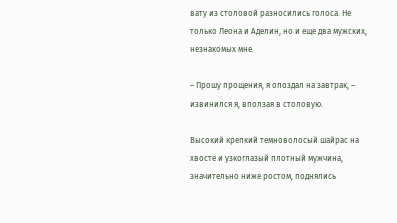вату из столовой разносились голоса. Не только Леона и Аделин, но и еще два мужских, незнакомых мне.

– Прошу прощения, я опоздал на завтрак, – извинился я, вползая в столовую.

Высокий крепкий темноволосый шайрас на хвосте и узкоглазый плотный мужчина, значительно ниже ростом, поднялись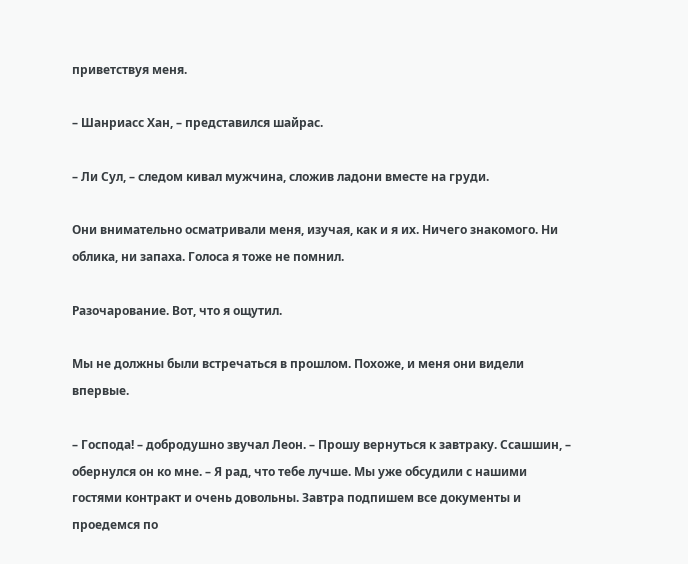приветствуя меня.

– Шанриасс Хан, – представился шайрас.

– Ли Сул, – следом кивал мужчина, сложив ладони вместе на груди.

Они внимательно осматривали меня, изучая, как и я их. Ничего знакомого. Ни облика, ни запаха. Голоса я тоже не помнил.

Разочарование. Вот, что я ощутил.

Мы не должны были встречаться в прошлом. Похоже, и меня они видели впервые.

– Господа! – добродушно звучал Леон. – Прошу вернуться к завтраку. Ссашшин, – обернулся он ко мне. – Я рад, что тебе лучше. Мы уже обсудили с нашими гостями контракт и очень довольны. Завтра подпишем все документы и проедемся по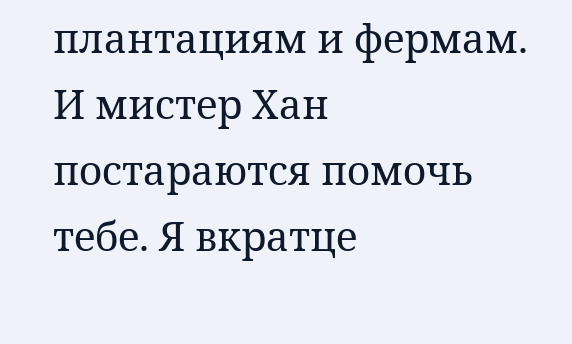плантациям и фермам. И мистер Хан постараются помочь тебе. Я вкратце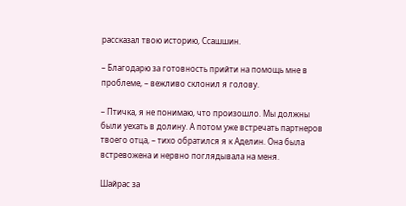рассказал твою историю, Ссашшин.

– Благодарю за готовность прийти на помощь мне в проблеме, – вежливо склонил я голову.

– Птичка, я не понимаю, что произошло. Мы должны были уехать в долину. А потом уже встречать партнеров твоего отца, – тихо обратился я к Аделин. Она была встревожена и нервно поглядывала на меня.

Шайрас за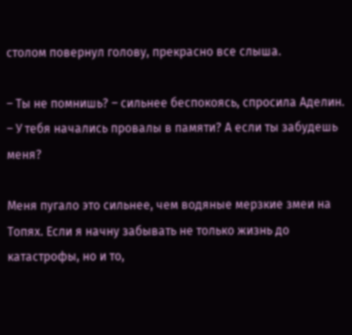столом повернул голову, прекрасно все слыша.

– Ты не помнишь? – сильнее беспокоясь, спросила Аделин. – У тебя начались провалы в памяти? А если ты забудешь меня?

Меня пугало это сильнее, чем водяные мерзкие змеи на Топях. Если я начну забывать не только жизнь до катастрофы, но и то,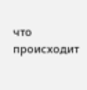что происходит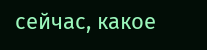сейчас, какое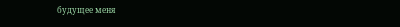будущее меня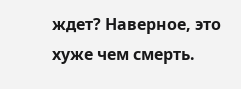ждет? Наверное, это хуже чем смерть.